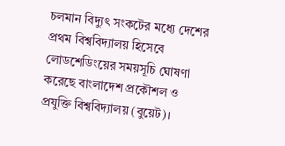চলমান বিদ্যুৎ সংকটের মধ্যে দেশের প্রথম বিশ্ববিদ্যালয় হিসেবে লোডশেডিংয়ের সময়সূচি ঘোষণা করেছে বাংলাদেশ প্রকৌশল ও প্রযুক্তি বিশ্ববিদ্যালয় (বুয়েট)।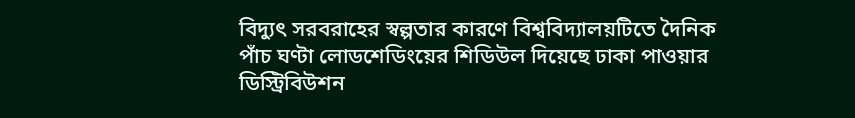বিদ্যুৎ সরবরাহের স্বল্পতার কারণে বিশ্ববিদ্যালয়টিতে দৈনিক পাঁচ ঘণ্টা লোডশেডিংয়ের শিডিউল দিয়েছে ঢাকা পাওয়ার ডিস্ট্রিবিউশন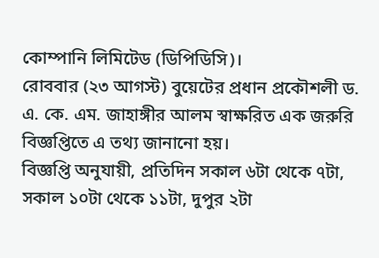কোম্পানি লিমিটেড (ডিপিডিসি)।
রোববার (২৩ আগস্ট) বুয়েটের প্রধান প্রকৌশলী ড. এ. কে. এম. জাহাঙ্গীর আলম স্বাক্ষরিত এক জরুরি বিজ্ঞপ্তিতে এ তথ্য জানানো হয়।
বিজ্ঞপ্তি অনুযায়ী, প্রতিদিন সকাল ৬টা থেকে ৭টা, সকাল ১০টা থেকে ১১টা, দুপুর ২টা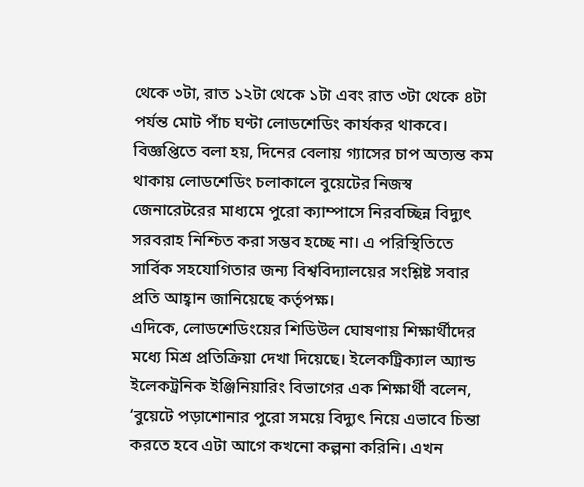থেকে ৩টা, রাত ১২টা থেকে ১টা এবং রাত ৩টা থেকে ৪টা পর্যন্ত মোট পাঁচ ঘণ্টা লোডশেডিং কার্যকর থাকবে।
বিজ্ঞপ্তিতে বলা হয়, দিনের বেলায় গ্যাসের চাপ অত্যন্ত কম থাকায় লোডশেডিং চলাকালে বুয়েটের নিজস্ব জেনারেটরের মাধ্যমে পুরো ক্যাম্পাসে নিরবচ্ছিন্ন বিদ্যুৎ সরবরাহ নিশ্চিত করা সম্ভব হচ্ছে না। এ পরিস্থিতিতে সার্বিক সহযোগিতার জন্য বিশ্ববিদ্যালয়ের সংশ্লিষ্ট সবার প্রতি আহ্বান জানিয়েছে কর্তৃপক্ষ।
এদিকে, লোডশেডিংয়ের শিডিউল ঘোষণায় শিক্ষার্থীদের মধ্যে মিশ্র প্রতিক্রিয়া দেখা দিয়েছে। ইলেকট্রিক্যাল অ্যান্ড ইলেকট্রনিক ইঞ্জিনিয়ারিং বিভাগের এক শিক্ষার্থী বলেন, ‘বুয়েটে পড়াশোনার পুরো সময়ে বিদ্যুৎ নিয়ে এভাবে চিন্তা করতে হবে এটা আগে কখনো কল্পনা করিনি। এখন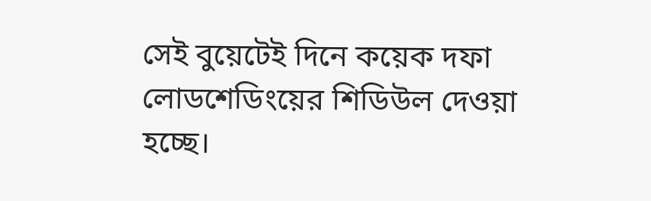সেই বুয়েটেই দিনে কয়েক দফা লোডশেডিংয়ের শিডিউল দেওয়া হচ্ছে।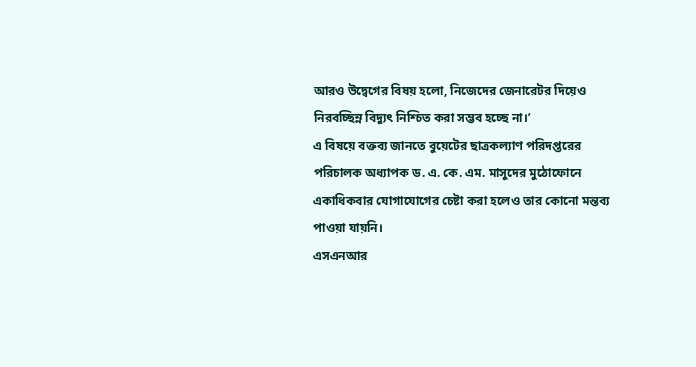আরও উদ্বেগের বিষয় হলো, নিজেদের জেনারেটর দিয়েও নিরবচ্ছিন্ন বিদ্যুৎ নিশ্চিত করা সম্ভব হচ্ছে না।’
এ বিষয়ে বক্তব্য জানতে বুয়েটের ছাত্রকল্যাণ পরিদপ্তরের পরিচালক অধ্যাপক ড. এ. কে. এম. মাসুদের মুঠোফোনে একাধিকবার যোগাযোগের চেষ্টা করা হলেও তার কোনো মন্তব্য পাওয়া যায়নি।
এসএনআর